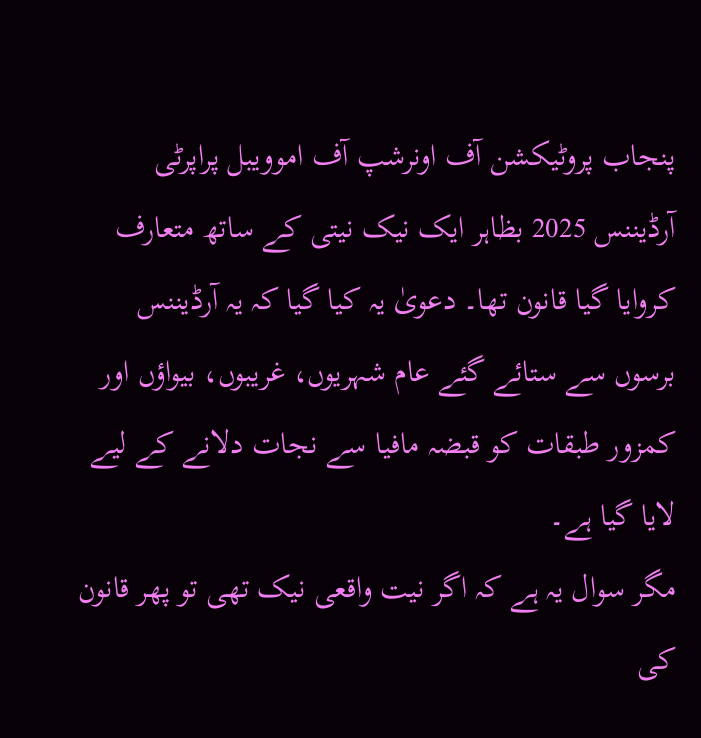پنجاب پروٹیکشن آف اونرشپ آف اموویبل پراپرٹی آرڈیننس 2025 بظاہر ایک نیک نیتی کے ساتھ متعارف کروایا گیا قانون تھا۔ دعویٰ یہ کیا گیا کہ یہ آرڈیننس برسوں سے ستائے گئے عام شہریوں، غریبوں، بیواؤں اور کمزور طبقات کو قبضہ مافیا سے نجات دلانے کے لیے لایا گیا ہے۔
مگر سوال یہ ہے کہ اگر نیت واقعی نیک تھی تو پھر قانون کی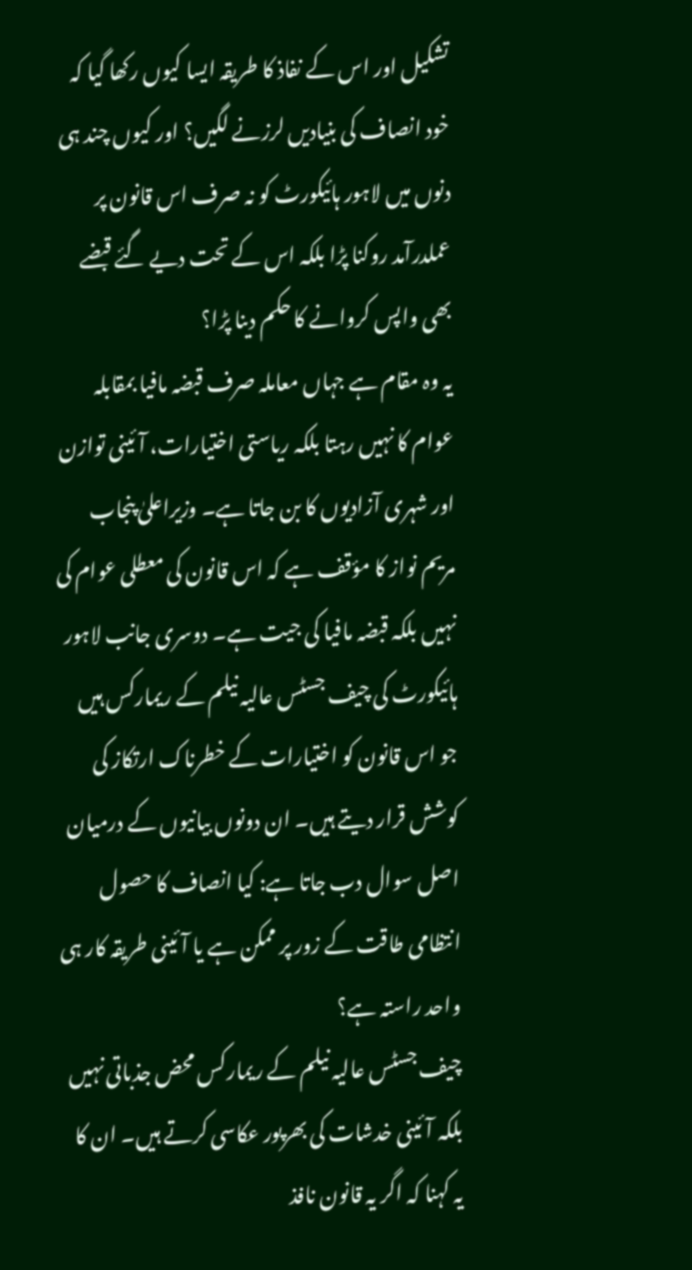تشکیل اور اس کے نفاذ کا طریقہ ایسا کیوں رکھا گیا کہ خود انصاف کی بنیادیں لرزنے لگیں؟ اور کیوں چند ہی دنوں میں لاہور ہائیکورٹ کو نہ صرف اس قانون پر عملدرآمد روکنا پڑا بلکہ اس کے تحت دیے گئے قبضے بھی واپس کروانے کا حکم دینا پڑا؟
یہ وہ مقام ہے جہاں معاملہ صرف قبضہ مافیا بمقابلہ عوام کا نہیں رہتا بلکہ ریاستی اختیارات، آئینی توازن اور شہری آزادیوں کا بن جاتا ہے۔ وزیراعلیٰ پنجاب مریم نواز کا مؤقف ہے کہ اس قانون کی معطلی عوام کی نہیں بلکہ قبضہ مافیا کی جیت ہے۔ دوسری جانب لاہور ہائیکورٹ کی چیف جسٹس عالیہ نیلم کے ریمارکس ہیں جو اس قانون کو اختیارات کے خطرناک ارتکاز کی کوشش قرار دیتے ہیں۔ ان دونوں بیانیوں کے درمیان اصل سوال دب جاتا ہے: کیا انصاف کا حصول انتظامی طاقت کے زور پر ممکن ہے یا آئینی طریقہ کار ہی واحد راستہ ہے؟
چیف جسٹس عالیہ نیلم کے ریمارکس محض جذباتی نہیں بلکہ آئینی خدشات کی بھرپور عکاسی کرتے ہیں۔ ان کا یہ کہنا کہ اگر یہ قانون نافذ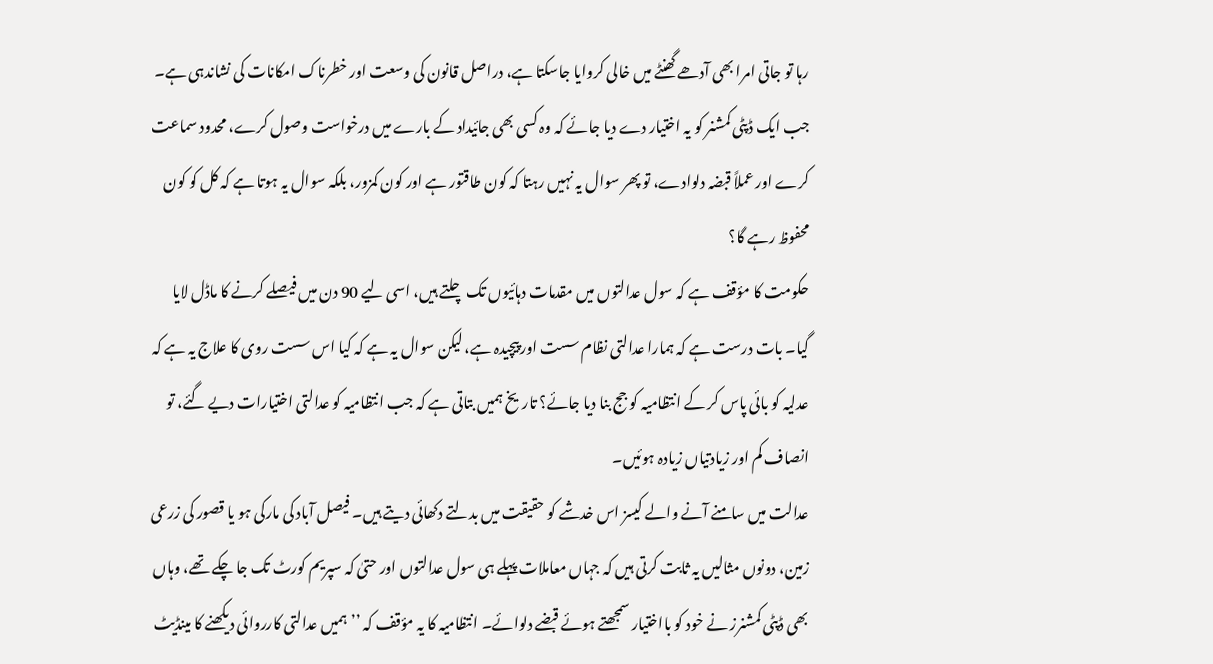رہا تو جاتی امرا بھی آدھے گھنٹے میں خالی کروایا جاسکتا ہے، دراصل قانون کی وسعت اور خطرناک امکانات کی نشاندہی ہے۔ جب ایک ڈپٹی کمشنر کو یہ اختیار دے دیا جائے کہ وہ کسی بھی جائیداد کے بارے میں درخواست وصول کرے، محدود سماعت کرے اور عملاً قبضہ دلوادے، تو پھر سوال یہ نہیں رہتا کہ کون طاقتور ہے اور کون کمزور، بلکہ سوال یہ ہوتا ہے کہ کل کو کون محفوظ رہے گا؟
حکومت کا مؤقف ہے کہ سول عدالتوں میں مقدمات دہائیوں تک چلتے ہیں، اسی لیے 90 دن میں فیصلے کرنے کا ماڈل لایا گیا۔ بات درست ہے کہ ہمارا عدالتی نظام سست اور پیچیدہ ہے، لیکن سوال یہ ہے کہ کیا اس سست روی کا علاج یہ ہے کہ عدلیہ کو بائی پاس کر کے انتظامیہ کو جج بنا دیا جائے؟ تاریخ ہمیں بتاتی ہے کہ جب انتظامیہ کو عدالتی اختیارات دیے گئے، تو انصاف کم اور زیادتیاں زیادہ ہوئیں۔
عدالت میں سامنے آنے والے کیسز اس خدشے کو حقیقت میں بدلتے دکھائی دیتے ہیں۔ فیصل آباد کی مارکی ہو یا قصور کی زرعی زمین، دونوں مثالیں یہ ثابت کرتی ہیں کہ جہاں معاملات پہلے ہی سول عدالتوں اور حتیٰ کہ سپریم کورٹ تک جا چکے تھے، وہاں بھی ڈپٹی کمشنرز نے خود کو بااختیار سمجھتے ہوئے قبضے دلوائے۔ انتظامیہ کا یہ مؤقف کہ ’’ہمیں عدالتی کارروائی دیکھنے کا مینڈیٹ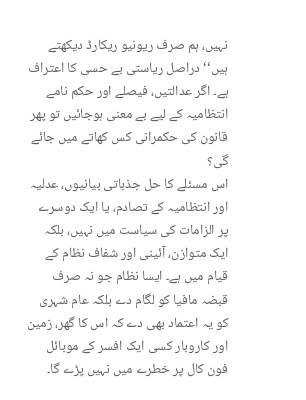نہیں، ہم صرف ریونیو ریکارڈ دیکھتے ہیں‘‘ دراصل ریاستی بے حسی کا اعتراف ہے۔ اگر عدالتیں، فیصلے اور حکم نامے انتظامیہ کے لیے بے معنی ہوجائیں تو پھر قانون کی حکمرانی کس کھاتے میں جائے گی؟
اس مسئلے کا حل جذباتی بیانیوں، عدلیہ اور انتظامیہ کے تصادم، یا ایک دوسرے پر الزامات کی سیاست میں نہیں، بلکہ ایک متوازن، آئینی اور شفاف نظام کے قیام میں ہے۔ ایسا نظام جو نہ صرف قبضہ مافیا کو لگام دے بلکہ عام شہری کو یہ اعتماد بھی دے کہ اس کا گھر، زمین اور کاروبار کسی ایک افسر کے موبائل فون کال پر خطرے میں نہیں پڑے گا۔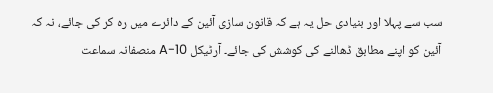سب سے پہلا اور بنیادی حل یہ ہے کہ قانون سازی آئین کے دائرے میں رہ کر کی جائے، نہ کہ آئین کو اپنے مطابق ڈھالنے کی کوشش کی جائے۔ آرٹیکل 10-A منصفانہ سماعت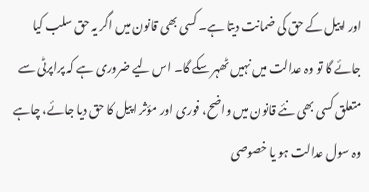اور اپیل کے حق کی ضمانت دیتا ہے۔ کسی بھی قانون میں اگر یہ حق سلب کیا جائے گا تو وہ عدالت میں نہیں ٹھہر سکے گا۔ اس لیے ضروری ہے کہ پراپرٹی سے متعلق کسی بھی نئے قانون میں واضح، فوری اور مؤثر اپیل کا حق دیا جائے، چاہے وہ سول عدالت ہو یا خصوصی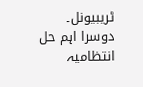ٹریبیونل۔
دوسرا اہم حل انتظامیہ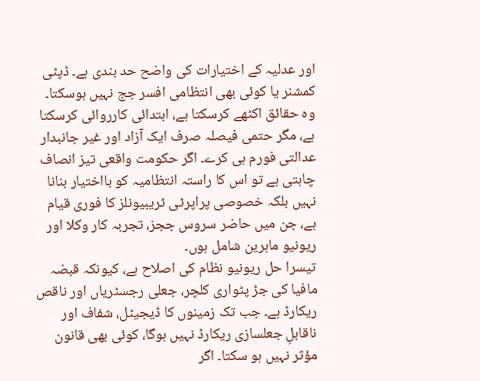اور عدلیہ کے اختیارات کی واضح حد بندی ہے۔ ڈپٹی کمشنر یا کوئی بھی انتظامی افسر جج نہیں ہوسکتا۔ وہ حقائق اکٹھے کرسکتا ہے، ابتدائی کارروائی کرسکتا ہے، مگر حتمی فیصلہ صرف ایک آزاد اور غیر جانبدار عدالتی فورم ہی کرے۔ اگر حکومت واقعی تیز انصاف چاہتی ہے تو اس کا راستہ انتظامیہ کو بااختیار بنانا نہیں بلکہ خصوصی پراپرٹی ٹریبیونلز کا فوری قیام ہے، جن میں حاضر سروس ججز، تجربہ کار وکلا اور ریونیو ماہرین شامل ہوں۔
تیسرا حل ریونیو نظام کی اصلاح ہے، کیونکہ قبضہ مافیا کی جڑ پٹواری کلچر، جعلی رجسٹریاں اور ناقص ریکارڈ ہے۔ جب تک زمینوں کا ڈیجیٹل، شفاف اور ناقابلِ جعلسازی ریکارڈ نہیں ہوگا، کوئی بھی قانون مؤثر نہیں ہو سکتا۔ اگر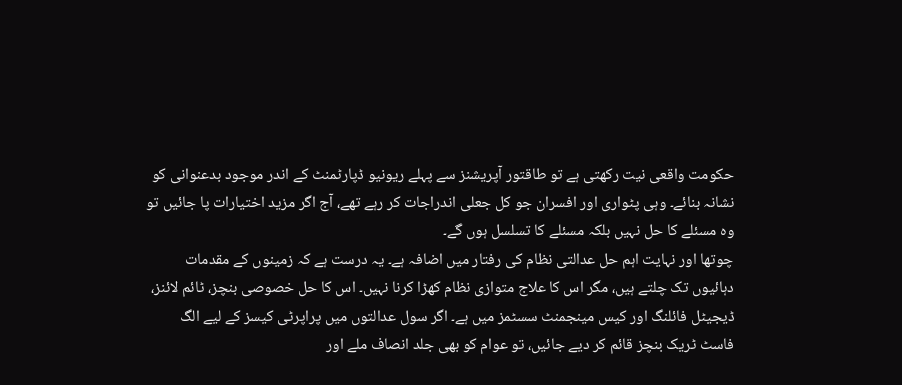حکومت واقعی نیت رکھتی ہے تو طاقتور آپریشنز سے پہلے ریونیو ڈپارٹمنٹ کے اندر موجود بدعنوانی کو نشانہ بنائے۔ وہی پٹواری اور افسران جو کل جعلی اندراجات کر رہے تھے، آج اگر مزید اختیارات پا جائیں تو وہ مسئلے کا حل نہیں بلکہ مسئلے کا تسلسل ہوں گے۔
چوتھا اور نہایت اہم حل عدالتی نظام کی رفتار میں اضافہ ہے۔ یہ درست ہے کہ زمینوں کے مقدمات دہائیوں تک چلتے ہیں، مگر اس کا علاج متوازی نظام کھڑا کرنا نہیں۔ اس کا حل خصوصی بنچز، ٹائم لائنز، ڈیجیٹل فائلنگ اور کیس مینجمنٹ سسٹمز میں ہے۔ اگر سول عدالتوں میں پراپرٹی کیسز کے لیے الگ فاسٹ ٹریک بنچز قائم کر دیے جائیں، تو عوام کو بھی جلد انصاف ملے اور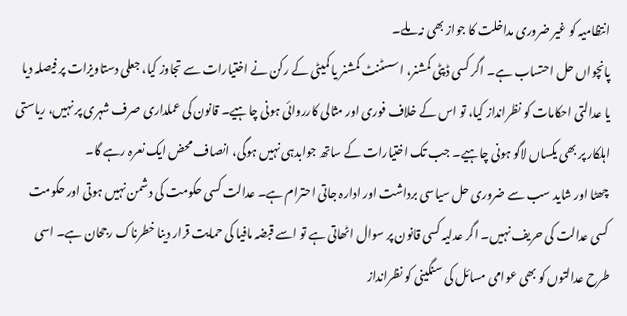انتظامیہ کو غیر ضروری مداخلت کا جواز بھی نہ ملے۔
پانچواں حل احتساب ہے۔ اگر کسی ڈپٹی کمشنر، اسسٹنٹ کمشنر یا کمیٹی کے رکن نے اختیارات سے تجاوز کیا، جعلی دستاویزات پر فیصلہ دیا یا عدالتی احکامات کو نظرانداز کیا، تو اس کے خلاف فوری اور مثالی کارروائی ہونی چاہیے۔ قانون کی عملداری صرف شہری پر نہیں، ریاستی اہلکار پر بھی یکساں لاگو ہونی چاہیے۔ جب تک اختیارات کے ساتھ جوابدہی نہیں ہوگی، انصاف محض ایک نعرہ رہے گا۔
چھٹا اور شاید سب سے ضروری حل سیاسی برداشت اور ادارہ جاتی احترام ہے۔ عدالت کسی حکومت کی دشمن نہیں ہوتی اور حکومت کسی عدالت کی حریف نہیں۔ اگر عدلیہ کسی قانون پر سوال اٹھاتی ہے تو اسے قبضہ مافیا کی حمایت قرار دینا خطرناک رجحان ہے۔ اسی طرح عدالتوں کو بھی عوامی مسائل کی سنگینی کو نظرانداز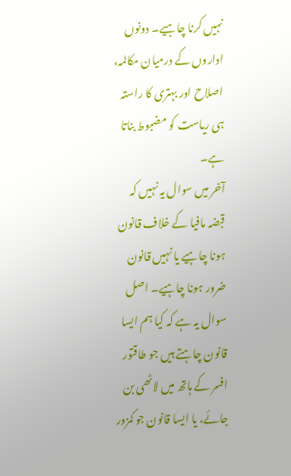نہیں کرنا چاہیے۔ دونوں اداروں کے درمیان مکالمہ، اصلاح اور بہتری کا راستہ ہی ریاست کو مضبوط بناتا ہے۔
آخر میں سوال یہ نہیں کہ قبضہ مافیا کے خلاف قانون ہونا چاہیے یا نہیں قانون ضرور ہونا چاہیے۔ اصل سوال یہ ہے کہ کیا ہم ایسا قانون چاہتے ہیں جو طاقتور افسر کے ہاتھ میں لاٹھی بن جائے، یا ایسا قانون جو کمزور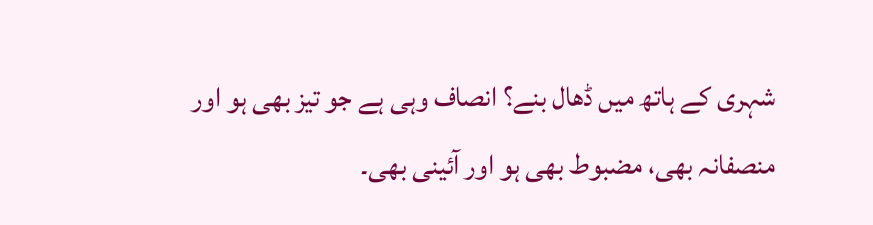شہری کے ہاتھ میں ڈھال بنے؟ انصاف وہی ہے جو تیز بھی ہو اور منصفانہ بھی، مضبوط بھی ہو اور آئینی بھی۔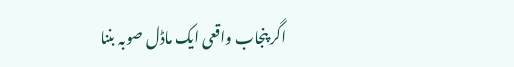اگر پنجاب واقعی ایک ماڈل صوبہ بننا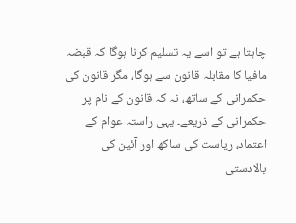چاہتا ہے تو اسے یہ تسلیم کرنا ہوگا کہ قبضہ مافیا کا مقابلہ قانون سے ہوگا، مگر قانون کی حکمرانی کے ساتھ، نہ کہ قانون کے نام پر حکمرانی کے ذریعے۔ یہی راستہ عوام کے اعتماد، ریاست کی ساکھ اور آئین کی بالادستی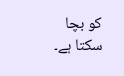کو بچا سکتا ہے۔